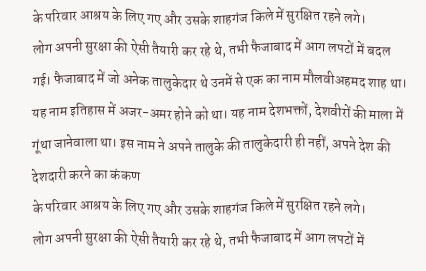के परिवार आश्रय के लिए गए और उसके शाहगंज किले में सुरक्षित रहने लगे।
लोग अपनी सुरक्षा की ऐसी तैयारी कर रहे थे, तभी फैजाबाद में आग लपटों में बदल गई। फैजाबाद में जो अनेक तालुकेदार थे उनमें से एक का नाम मौलवीअहमद शाह था। यह नाम इतिहास में अजर-अमर होने को था। यह नाम देशभक्तों, देशवीरों की माला में गूंथा जानेवाला था। इस नाम ने अपने तालुके की तालुकेदारी ही नहीं, अपने देश की देशदारी करने का कंकण
के परिवार आश्रय के लिए गए और उसके शाहगंज किले में सुरक्षित रहने लगे।
लोग अपनी सुरक्षा की ऐसी तैयारी कर रहे थे, तभी फैजाबाद में आग लपटों में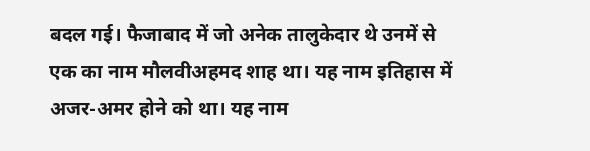बदल गई। फैजाबाद में जो अनेक तालुकेदार थे उनमें से एक का नाम मौलवीअहमद शाह था। यह नाम इतिहास में अजर-अमर होने को था। यह नाम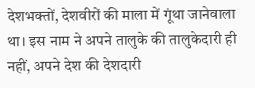देशभक्तों, देशवीरों की माला में गूंथा जानेवाला था। इस नाम ने अपने तालुके की तालुकेदारी ही नहीं, अपने देश की देशदारी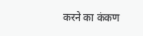करने का कंकण